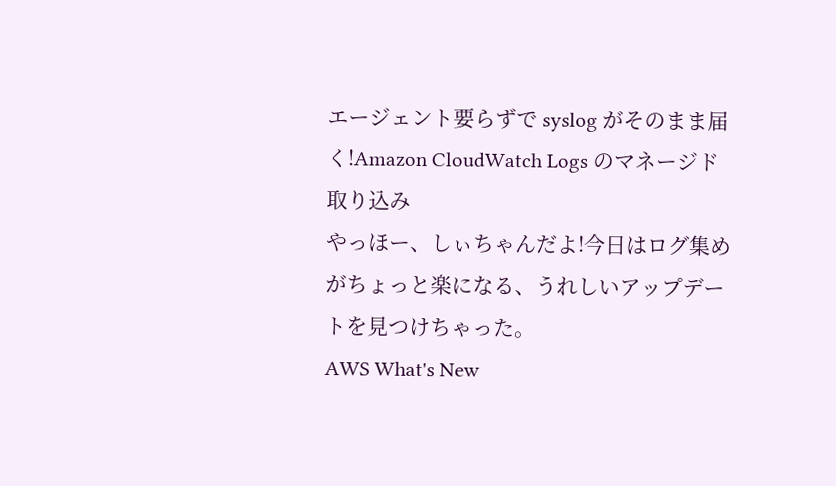エージェント要らずで syslog がそのまま届く!Amazon CloudWatch Logs のマネージド取り込み
やっほー、しぃちゃんだよ!今日はログ集めがちょっと楽になる、うれしいアップデートを見つけちゃった。
AWS What's New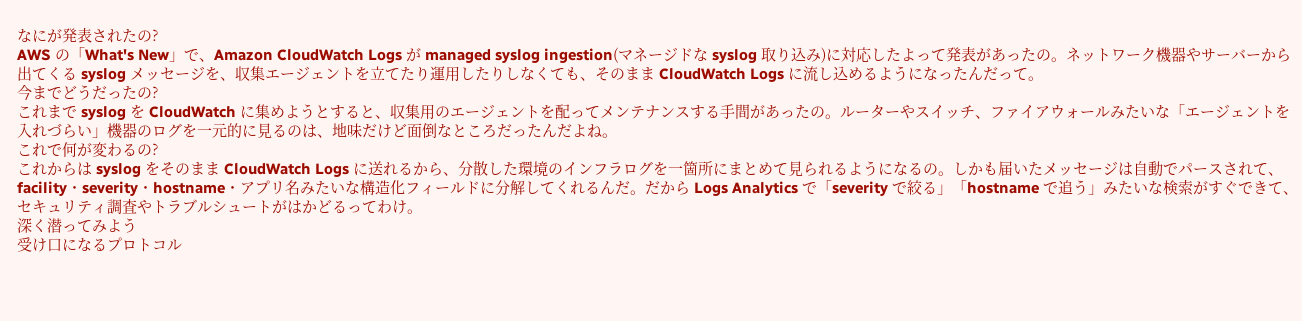なにが発表されたの?
AWS の「What's New」で、Amazon CloudWatch Logs が managed syslog ingestion(マネージドな syslog 取り込み)に対応したよって発表があったの。ネットワーク機器やサーバーから出てくる syslog メッセージを、収集エージェントを立てたり運用したりしなくても、そのまま CloudWatch Logs に流し込めるようになったんだって。
今までどうだったの?
これまで syslog を CloudWatch に集めようとすると、収集用のエージェントを配ってメンテナンスする手間があったの。ルーターやスイッチ、ファイアウォールみたいな「エージェントを入れづらい」機器のログを一元的に見るのは、地味だけど面倒なところだったんだよね。
これで何が変わるの?
これからは syslog をそのまま CloudWatch Logs に送れるから、分散した環境のインフラログを一箇所にまとめて見られるようになるの。しかも届いたメッセージは自動でパースされて、facility・severity・hostname・アプリ名みたいな構造化フィールドに分解してくれるんだ。だから Logs Analytics で「severity で絞る」「hostname で追う」みたいな検索がすぐできて、セキュリティ調査やトラブルシュートがはかどるってわけ。
深く潜ってみよう
受け口になるプロトコル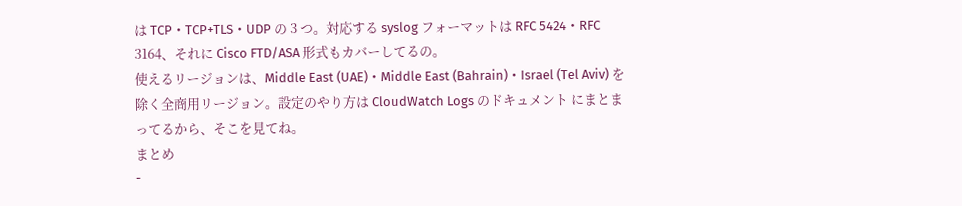は TCP・TCP+TLS・UDP の 3 つ。対応する syslog フォーマットは RFC 5424・RFC 3164、それに Cisco FTD/ASA 形式もカバーしてるの。
使えるリージョンは、Middle East (UAE)・Middle East (Bahrain)・Israel (Tel Aviv) を除く全商用リージョン。設定のやり方は CloudWatch Logs のドキュメント にまとまってるから、そこを見てね。
まとめ
-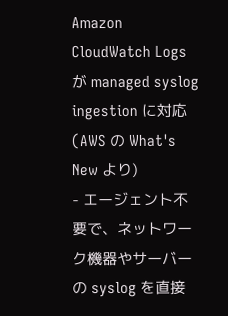Amazon CloudWatch Logs が managed syslog ingestion に対応(AWS の What's New より)
- エージェント不要で、ネットワーク機器やサーバーの syslog を直接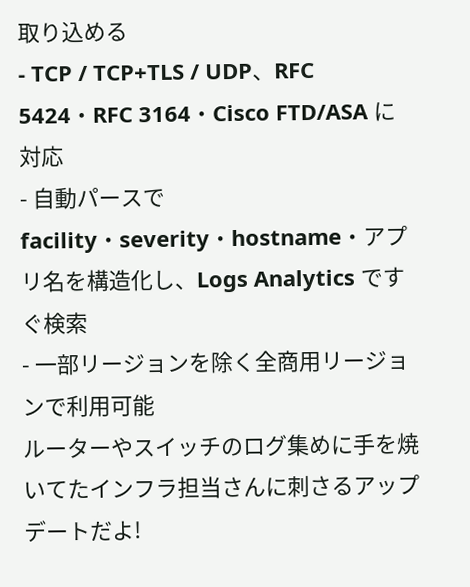取り込める
- TCP / TCP+TLS / UDP、RFC 5424・RFC 3164・Cisco FTD/ASA に対応
- 自動パースで facility・severity・hostname・アプリ名を構造化し、Logs Analytics ですぐ検索
- 一部リージョンを除く全商用リージョンで利用可能
ルーターやスイッチのログ集めに手を焼いてたインフラ担当さんに刺さるアップデートだよ!